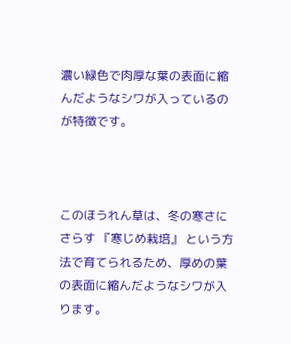濃い緑色で肉厚な葉の表面に縮んだようなシワが入っているのが特徴です。



このほうれん草は、冬の寒さにさらす 『寒じめ栽培』 という方法で育てられるため、厚めの葉の表面に縮んだようなシワが入ります。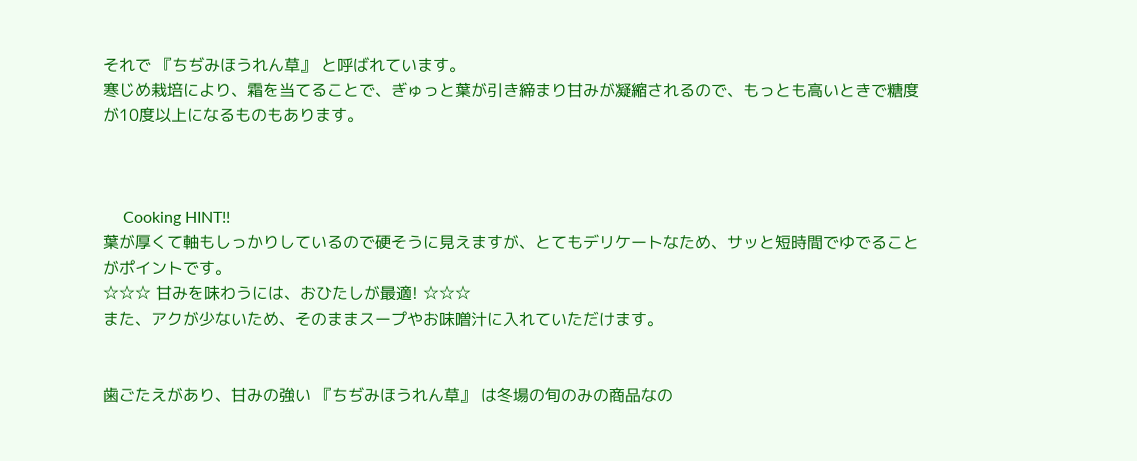それで 『ちぢみほうれん草』 と呼ばれています。
寒じめ栽培により、霜を当てることで、ぎゅっと葉が引き締まり甘みが凝縮されるので、もっとも高いときで糖度が10度以上になるものもあります。



     Cooking HINT!!
葉が厚くて軸もしっかりしているので硬そうに見えますが、とてもデリケートなため、サッと短時間でゆでることがポイントです。
☆☆☆ 甘みを味わうには、おひたしが最適! ☆☆☆
また、アクが少ないため、そのままスープやお味噌汁に入れていただけます。


歯ごたえがあり、甘みの強い 『ちぢみほうれん草』 は冬場の旬のみの商品なの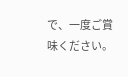で、一度ご賞味ください。